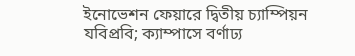ইনোভেশন ফেয়ারে দ্বিতীয় চ্যাম্পিয়ন যবিপ্রবি; ক্যাম্পাসে বর্ণাঢ্য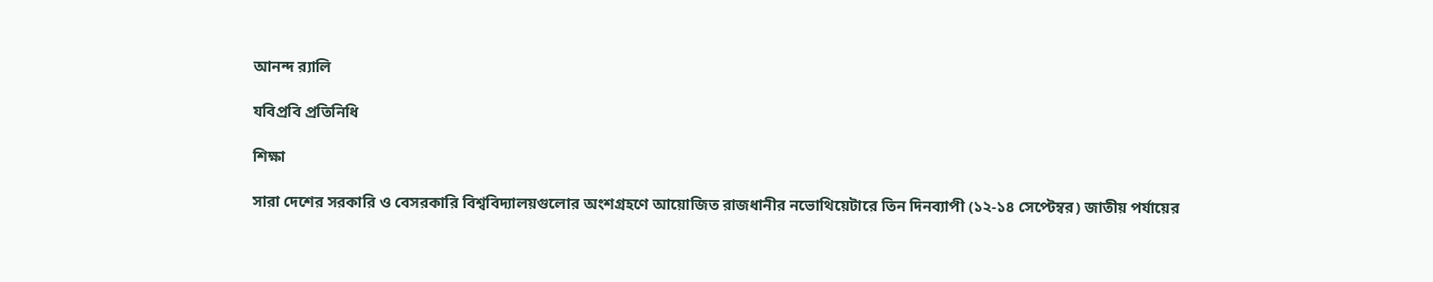আনন্দ র‌্যালি

যবিপ্রবি প্রতিনিধি

শিক্ষা

সারা দেশের সরকারি ও বেসরকারি বিশ্ববিদ্যালয়গুলোর অংশগ্রহণে আয়োজিত রাজধানীর নভোথিয়েটারে তিন দিনব্যাপী (১২-১৪ সেপ্টেম্বর) জাতীয় পর্যায়ের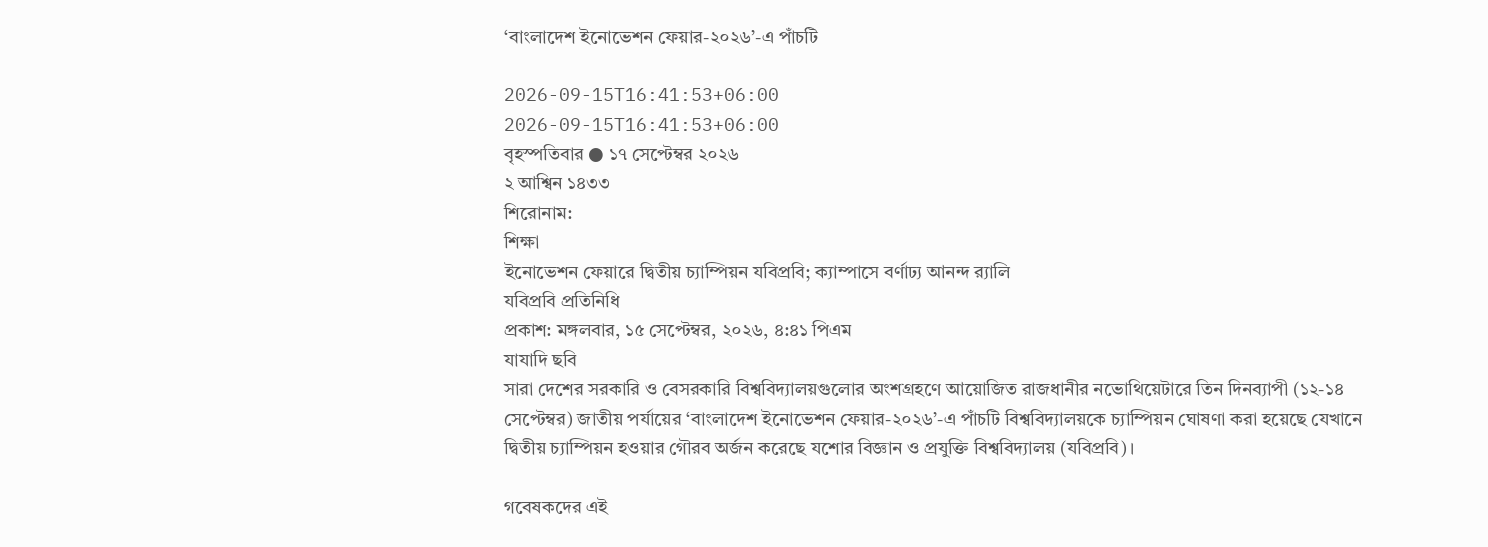‘বাংলাদেশ ইনোভেশন ফেয়ার-২০২৬’-এ পাঁচটি

2026-09-15T16:41:53+06:00
2026-09-15T16:41:53+06:00
বৃহস্পতিবার ● ১৭ সেপ্টেম্বর ২০২৬
২ আশ্বিন ১৪৩৩
শিরোনাম:
শিক্ষা
ইনোভেশন ফেয়ারে দ্বিতীয় চ্যাম্পিয়ন যবিপ্রবি; ক্যাম্পাসে বর্ণাঢ্য আনন্দ র‌্যালি
যবিপ্রবি প্রতিনিধি
প্রকাশ: মঙ্গলবার, ১৫ সেপ্টেম্বর, ২০২৬, ৪:৪১ পিএম
যাযাদি ছবি
সারা দেশের সরকারি ও বেসরকারি বিশ্ববিদ্যালয়গুলোর অংশগ্রহণে আয়োজিত রাজধানীর নভোথিয়েটারে তিন দিনব্যাপী (১২-১৪ সেপ্টেম্বর) জাতীয় পর্যায়ের ‘বাংলাদেশ ইনোভেশন ফেয়ার-২০২৬’-এ পাঁচটি বিশ্ববিদ্যালয়কে চ্যাম্পিয়ন ঘোষণা করা হয়েছে যেখানে দ্বিতীয় চ্যাম্পিয়ন হওয়ার গৌরব অর্জন করেছে যশোর বিজ্ঞান ও প্রযুক্তি বিশ্ববিদ্যালয় (যবিপ্রবি)।

গবেষকদের এই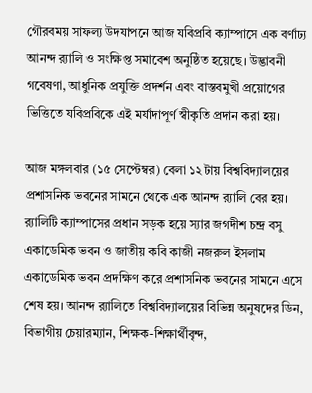গৌরবময় সাফল্য উদযাপনে আজ যবিপ্রবি ক্যাম্পাসে এক বর্ণাঢ্য আনন্দ র‌্যালি ও সংক্ষিপ্ত সমাবেশ অনুষ্ঠিত হয়েছে। উদ্ভাবনী গবেষণা, আধুনিক প্রযুক্তি প্রদর্শন এবং বাস্তবমুখী প্রয়োগের ভিত্তিতে যবিপ্রবিকে এই মর্যাদাপূর্ণ স্বীকৃতি প্রদান করা হয়।

আজ মঙ্গলবার (১৫ সেপ্টেম্বর) বেলা ১২ টায় বিশ্ববিদ্যালয়ের প্রশাসনিক ভবনের সামনে থেকে এক আনন্দ র‌্যালি বের হয়। র‌্যালিটি ক্যাম্পাসের প্রধান সড়ক হয়ে স্যার জগদীশ চন্দ্র বসু একাডেমিক ভবন ও জাতীয় কবি কাজী নজরুল ইসলাম একাডেমিক ভবন প্রদক্ষিণ করে প্রশাসনিক ভবনের সামনে এসে শেষ হয়। আনন্দ র‌্যালিতে বিশ্ববিদ্যালয়ের বিভিন্ন অনুষদের ডিন, বিভাগীয় চেয়ারম্যান, শিক্ষক-শিক্ষার্থীবৃন্দ,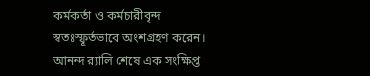কর্মকর্তা ও কর্মচারীবৃন্দ স্বতঃস্ফূর্তভাবে অংশগ্রহণ করেন। আনন্দ র‌্যালি শেষে এক সংক্ষিপ্ত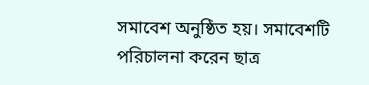সমাবেশ অনুষ্ঠিত হয়। সমাবেশটি পরিচালনা করেন ছাত্র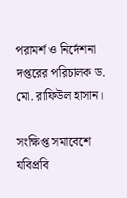পরামর্শ ও নির্দেশনা দপ্তরের পরিচালক ড. মো. রাফিউল হাসান।

সংক্ষিপ্ত সমাবেশে যবিপ্রবি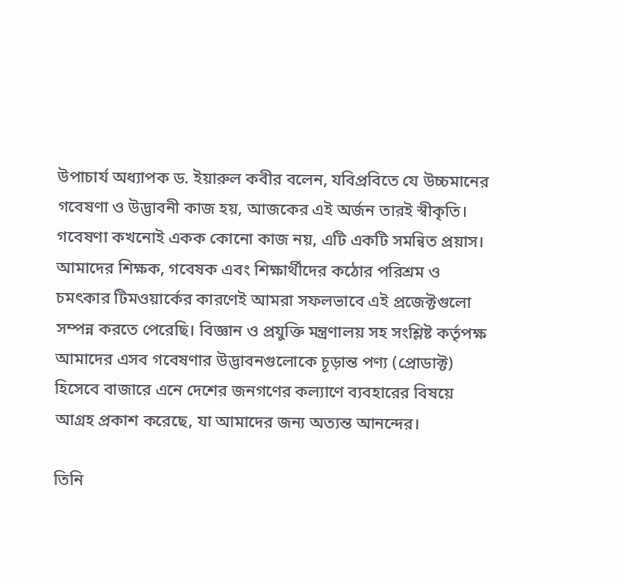উপাচার্য অধ্যাপক ড. ইয়ারুল কবীর বলেন, যবিপ্রবিতে যে উচ্চমানের গবেষণা ও উদ্ভাবনী কাজ হয়, আজকের এই অর্জন তারই স্বীকৃতি। গবেষণা কখনোই একক কোনো কাজ নয়, এটি একটি সমন্বিত প্রয়াস। আমাদের শিক্ষক, গবেষক এবং শিক্ষার্থীদের কঠোর পরিশ্রম ও চমৎকার টিমওয়ার্কের কারণেই আমরা সফলভাবে এই প্রজেক্টগুলো সম্পন্ন করতে পেরেছি। বিজ্ঞান ও প্রযুক্তি মন্ত্রণালয় সহ সংশ্লিষ্ট কর্তৃপক্ষ আমাদের এসব গবেষণার উদ্ভাবনগুলোকে চূড়ান্ত পণ্য (প্রোডাক্ট) হিসেবে বাজারে এনে দেশের জনগণের কল্যাণে ব্যবহারের বিষয়ে আগ্রহ প্রকাশ করেছে, যা আমাদের জন্য অত্যন্ত আনন্দের।

তিনি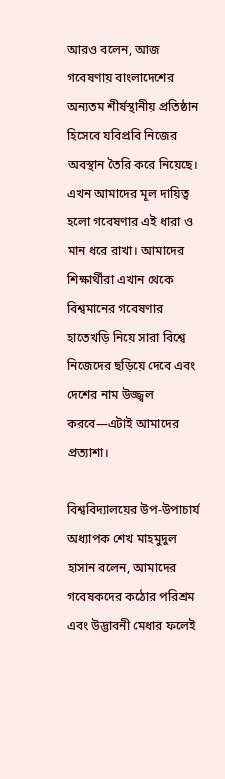আরও বলেন, আজ গবেষণায় বাংলাদেশের অন্যতম শীর্ষস্থানীয় প্রতিষ্ঠান হিসেবে যবিপ্রবি নিজের অবস্থান তৈরি করে নিয়েছে। এখন আমাদের মূল দায়িত্ব হলো গবেষণার এই ধারা ও মান ধরে রাখা। আমাদের শিক্ষার্থীরা এখান থেকে বিশ্বমানের গবেষণার হাতেখড়ি নিয়ে সারা বিশ্বে নিজেদের ছড়িয়ে দেবে এবং দেশের নাম উজ্জ্বল করবে—এটাই আমাদের প্রত্যাশা।

বিশ্ববিদ্যালয়ের উপ-উপাচার্য অধ্যাপক শেখ মাহমুদুল হাসান বলেন, আমাদের গবেষকদের কঠোর পরিশ্রম এবং উদ্ভাবনী মেধার ফলেই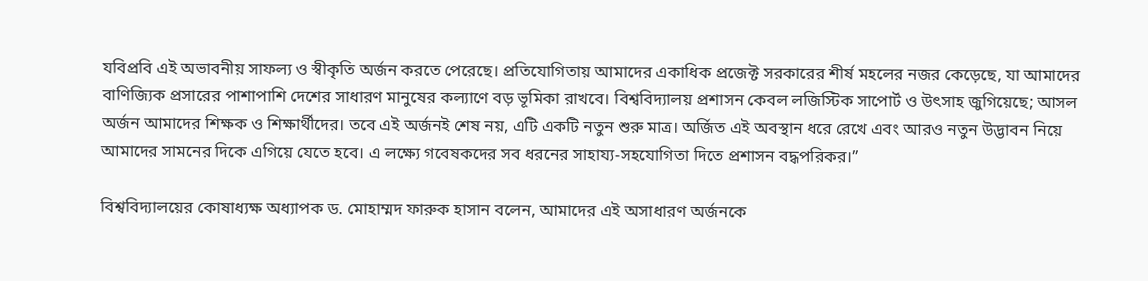যবিপ্রবি এই অভাবনীয় সাফল্য ও স্বীকৃতি অর্জন করতে পেরেছে। প্রতিযোগিতায় আমাদের একাধিক প্রজেক্ট সরকারের শীর্ষ মহলের নজর কেড়েছে, যা আমাদের বাণিজ্যিক প্রসারের পাশাপাশি দেশের সাধারণ মানুষের কল্যাণে বড় ভূমিকা রাখবে। বিশ্ববিদ্যালয় প্রশাসন কেবল লজিস্টিক সাপোর্ট ও উৎসাহ জুগিয়েছে; আসল অর্জন আমাদের শিক্ষক ও শিক্ষার্থীদের। তবে এই অর্জনই শেষ নয়, এটি একটি নতুন শুরু মাত্র। অর্জিত এই অবস্থান ধরে রেখে এবং আরও নতুন উদ্ভাবন নিয়ে আমাদের সামনের দিকে এগিয়ে যেতে হবে। এ লক্ষ্যে গবেষকদের সব ধরনের সাহায্য-সহযোগিতা দিতে প্রশাসন বদ্ধপরিকর।”

বিশ্ববিদ্যালয়ের কোষাধ্যক্ষ অধ্যাপক ড. মোহাম্মদ ফারুক হাসান বলেন, আমাদের এই অসাধারণ অর্জনকে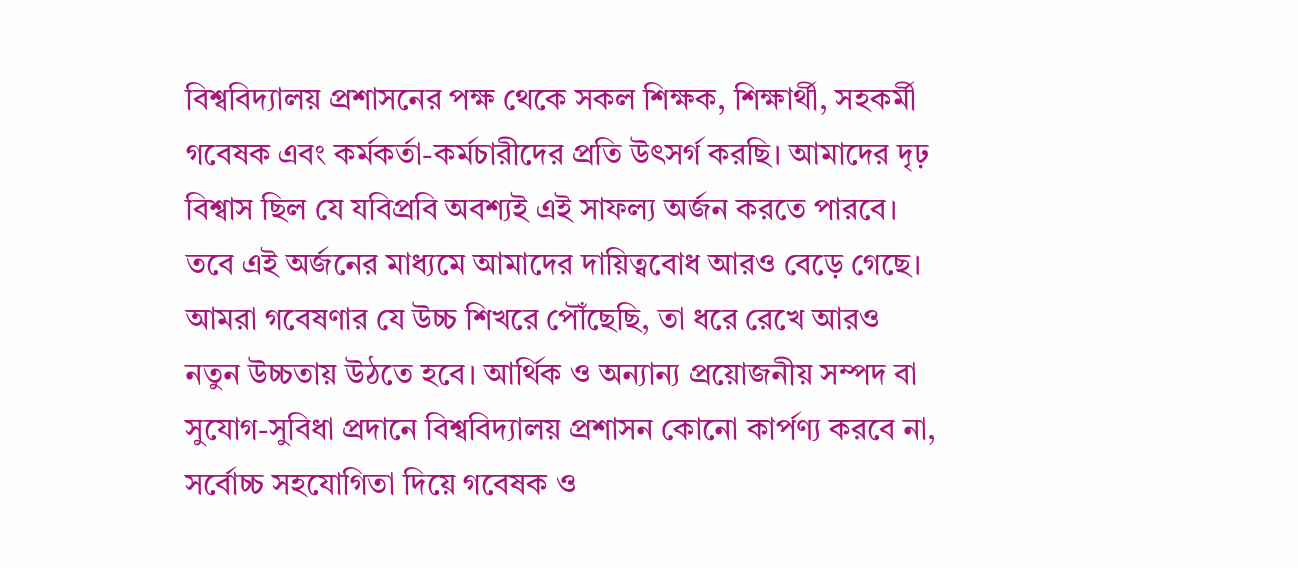বিশ্ববিদ্যালয় প্রশাসনের পক্ষ থেকে সকল শিক্ষক, শিক্ষার্থী, সহকর্মী গবেষক এবং কর্মকর্তা-কর্মচারীদের প্রতি উৎসর্গ করছি। আমাদের দৃঢ় বিশ্বাস ছিল যে যবিপ্রবি অবশ্যই এই সাফল্য অর্জন করতে পারবে। তবে এই অর্জনের মাধ্যমে আমাদের দায়িত্ববোধ আরও বেড়ে গেছে। আমরা গবেষণার যে উচ্চ শিখরে পৌঁছেছি, তা ধরে রেখে আরও নতুন উচ্চতায় উঠতে হবে। আর্থিক ও অন্যান্য প্রয়োজনীয় সম্পদ বা সুযোগ-সুবিধা প্রদানে বিশ্ববিদ্যালয় প্রশাসন কোনো কার্পণ্য করবে না, সর্বোচ্চ সহযোগিতা দিয়ে গবেষক ও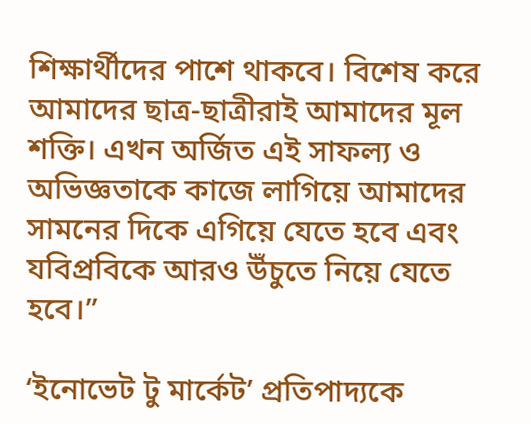শিক্ষার্থীদের পাশে থাকবে। বিশেষ করে আমাদের ছাত্র-ছাত্রীরাই আমাদের মূল শক্তি। এখন অর্জিত এই সাফল্য ও অভিজ্ঞতাকে কাজে লাগিয়ে আমাদের সামনের দিকে এগিয়ে যেতে হবে এবং যবিপ্রবিকে আরও উঁচুতে নিয়ে যেতে হবে।”

‘ইনোভেট টু মার্কেট’ প্রতিপাদ্যকে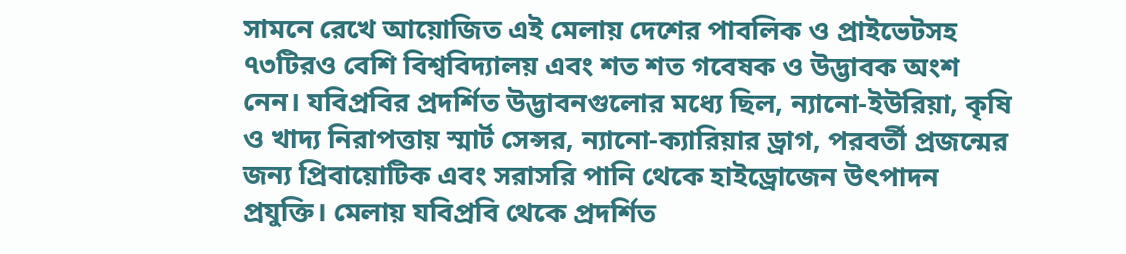সামনে রেখে আয়োজিত এই মেলায় দেশের পাবলিক ও প্রাইভেটসহ ৭৩টিরও বেশি বিশ্ববিদ্যালয় এবং শত শত গবেষক ও উদ্ভাবক অংশ নেন। যবিপ্রবির প্রদর্শিত উদ্ভাবনগুলোর মধ্যে ছিল, ন্যানো-ইউরিয়া, কৃষি ও খাদ্য নিরাপত্তায় স্মার্ট সেন্সর, ন্যানো-ক্যারিয়ার ড্রাগ, পরবর্তী প্রজন্মের জন্য প্রিবায়োটিক এবং সরাসরি পানি থেকে হাইড্রোজেন উৎপাদন প্রযুক্তি। মেলায় যবিপ্রবি থেকে প্রদর্শিত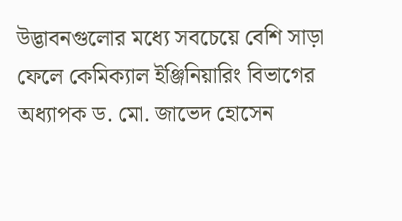উদ্ভাবনগুলোর মধ্যে সবচেয়ে বেশি সাড়া ফেলে কেমিক্যাল ইঞ্জিনিয়ারিং বিভাগের অধ্যাপক ড. মো. জাভেদ হোসেন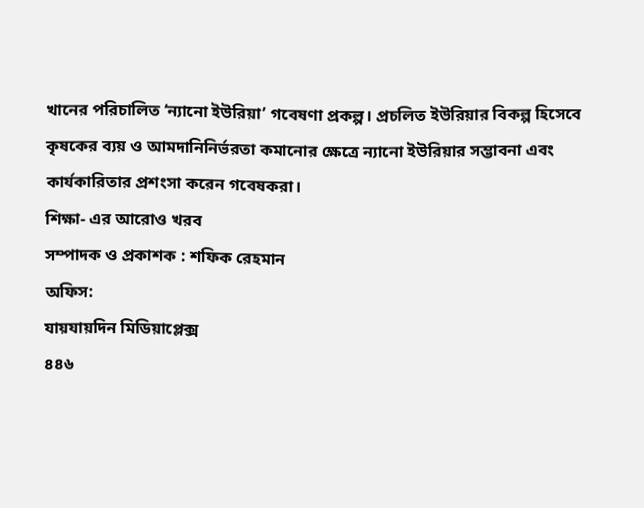খানের পরিচালিত ‘ন্যানো ইউরিয়া’ গবেষণা প্রকল্প। প্রচলিত ইউরিয়ার বিকল্প হিসেবে কৃষকের ব্যয় ও আমদানিনির্ভরতা কমানোর ক্ষেত্রে ন্যানো ইউরিয়ার সম্ভাবনা এবং কার্যকারিতার প্রশংসা করেন গবেষকরা।
শিক্ষা- এর আরোও খরব
সম্পাদক ও প্রকাশক : শফিক রেহমান
অফিস:
যায়যায়দিন মিডিয়াপ্লেক্স
৪৪৬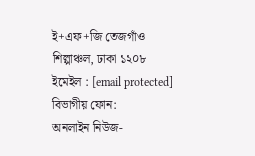ই+এফ+জি তেজগাঁও শিল্পাঞ্চল, ঢাকা ১২০৮
ইমেইল : [email protected]
বিভাগীয় ফোন:
অনলাইন নিউজ-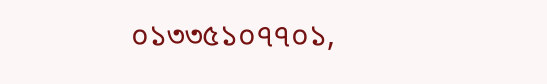০১৩৩৫১০৭৭০১,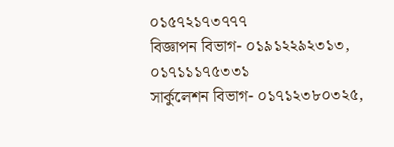০১৫৭২১৭৩৭৭৭
বিজ্ঞাপন বিভাগ- ০১৯১২২৯২৩১৩, ০১৭১১১৭৫৩৩১
সার্কুলেশন বিভাগ- ০১৭১২৩৮০৩২৫,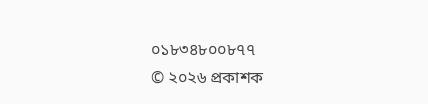০১৮৩৪৮০০৮৭৭
© ২০২৬ প্রকাশক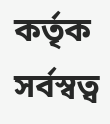কর্তৃক সর্বস্বত্ব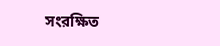সংরক্ষিত